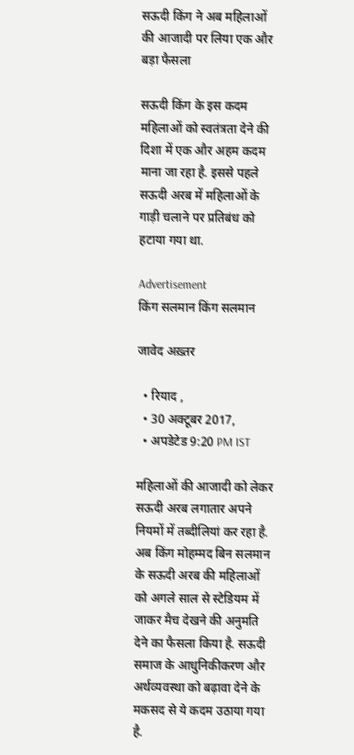सऊदी किंग ने अब महिलाओं की आजादी पर लिया एक और बड़ा फैसला

सऊदी किंग के इस कदम महिलाओं को स्वतंत्रता देने की दिशा में एक और अहम कदम माना जा रहा है. इससे पहले सऊदी अरब में महिलाओं के गाड़ी चलाने पर प्रतिबंध को हटाया गया था.

Advertisement
किंग सलमान किंग सलमान

जावेद अख़्तर

  • रियाद ,
  • 30 अक्टूबर 2017,
  • अपडेटेड 9:20 PM IST

महिलाओं की आजादी को लेकर सऊदी अरब लगातार अपने नियमों में तब्दीलियां कर रहा है. अब किंग मोहम्मद बिन सलमान के सऊदी अरब की महिलाओं को अगले साल से स्टेडियम में जाकर मैच देखने की अनुमति देने का फैसला किया है. सऊदी समाज के आधुनिकीकरण और अर्थव्यवस्था को बढ़ावा देने के मकसद से ये कदम उठाया गया है.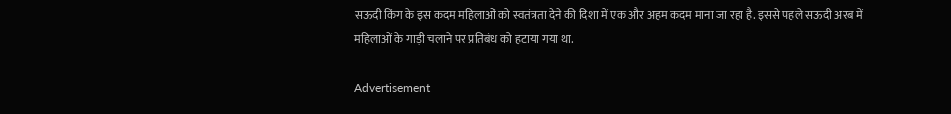सऊदी किंग के इस कदम महिलाओं को स्वतंत्रता देने की दिशा में एक और अहम कदम माना जा रहा है. इससे पहले सऊदी अरब में महिलाओं के गाड़ी चलाने पर प्रतिबंध को हटाया गया था.

Advertisement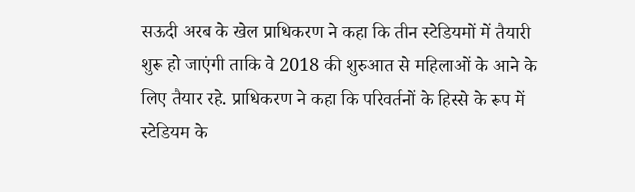सऊदी अरब के खेल प्राधिकरण ने कहा कि तीन स्टेडियमों में तैयारी शुरू हो जाएंगी ताकि वे 2018 की शुरुआत से महिलाओं के आने के लिए तैयार रहे. प्राधिकरण ने कहा कि परिवर्तनों के हिस्से के रूप में स्टेडियम के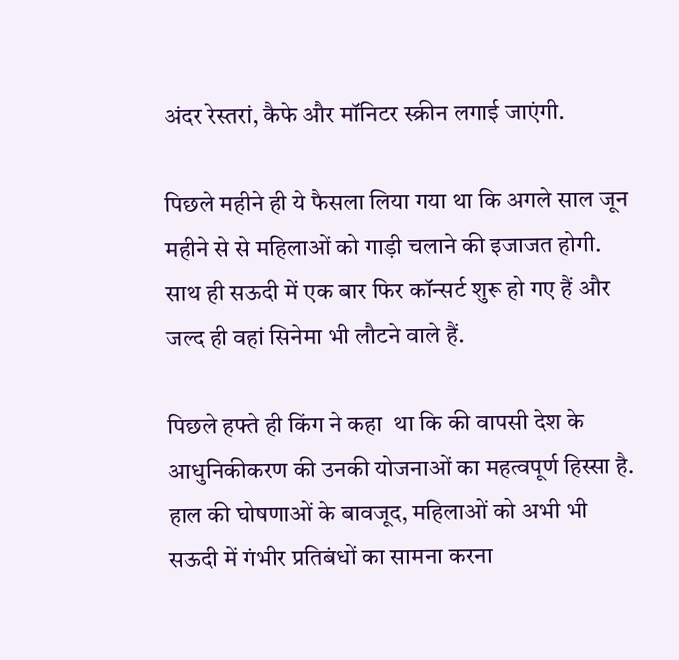अंदर रेस्तरां, कैफे और मॉनिटर स्क्रीन लगाई जाएंगी.

पिछले महीने ही ये फैसला लिया गया था कि अगले साल जून महीने से से महिलाओं को गाड़ी चलाने की इजाजत होगी. साथ ही सऊदी में एक बार फिर कॉन्सर्ट शुरू हो गए हैं और जल्द ही वहां सिनेमा भी लौटने वाले हैं.

पिछले हफ्ते ही किंग ने कहा  था कि की वापसी देश के आधुनिकीकरण की उनकी योजनाओं का महत्वपूर्ण हिस्सा है. हाल की घोषणाओं के बावजूद, महिलाओं को अभी भी सऊदी में गंभीर प्रतिबंधों का सामना करना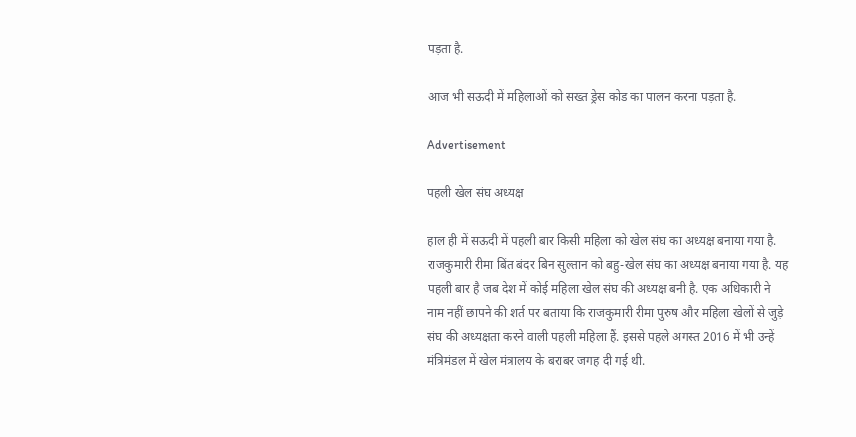पड़ता है.

आज भी सऊदी में महिलाओं को सख्त ड्रेस कोड का पालन करना पड़ता है.

Advertisement

पहली खेल संघ अध्यक्ष

हाल ही में सऊदी में पहली बार किसी महिला को खेल संघ का अध्यक्ष बनाया गया है. राजकुमारी रीमा बिंत बंदर बिन सुल्तान को बहु-खेल संघ का अध्यक्ष बनाया गया है. यह पहली बार है जब देश में कोई महिला खेल संघ की अध्यक्ष बनी है. एक अधिकारी ने नाम नहीं छापने की शर्त पर बताया कि राजकुमारी रीमा पुरुष और महिला खेलों से जुड़े संघ की अध्यक्षता करने वाली पहली महिला हैं. इससे पहले अगस्त 2016 में भी उन्हें मंत्रिमंडल में खेल मंत्रालय के बराबर जगह दी गई थी.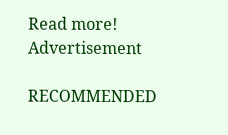Read more!
Advertisement

RECOMMENDED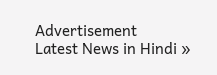Advertisement
Latest News in Hindi »